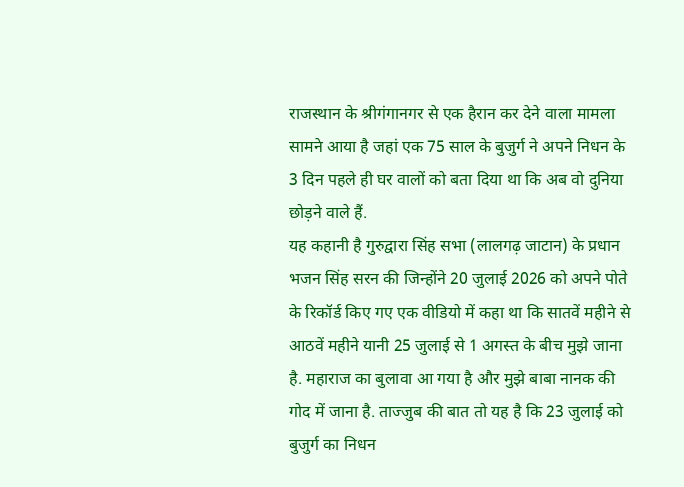राजस्थान के श्रीगंगानगर से एक हैरान कर देने वाला मामला सामने आया है जहां एक 75 साल के बुजुर्ग ने अपने निधन के 3 दिन पहले ही घर वालों को बता दिया था कि अब वो दुनिया छोड़ने वाले हैं.
यह कहानी है गुरुद्वारा सिंह सभा (लालगढ़ जाटान) के प्रधान भजन सिंह सरन की जिन्होंने 20 जुलाई 2026 को अपने पोते के रिकॉर्ड किए गए एक वीडियो में कहा था कि सातवें महीने से आठवें महीने यानी 25 जुलाई से 1 अगस्त के बीच मुझे जाना है. महाराज का बुलावा आ गया है और मुझे बाबा नानक की गोद में जाना है. ताज्जुब की बात तो यह है कि 23 जुलाई को बुजुर्ग का निधन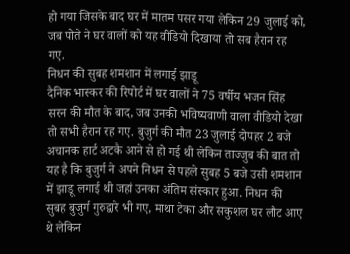हो गया जिसके बाद घर में मातम पसर गया लेकिन 29 जुलाई को, जब पोते ने घर वालों को यह वीडियो दिखाया तो सब हैरान रह गए.
निधन की सुबह शमशान में लगाई झाडू
दैनिक भास्कर की रिपोर्ट में घर वालों ने 75 वर्षीय भजन सिंह सरन की मौत के बाद, जब उनकी भविष्यवाणी वाला वीडियो देखा तो सभी हैरान रह गए. बुजुर्ग की मौत 23 जुलाई दोपहर 2 बजे अचानक हार्ट अटकै आने से हो गई थी लेकिन ताज्जुब की बात तो यह है कि बुजुर्ग ने अपने निधन से पहले सुबह 5 बजे उसी शमशान में झाडू लगाई थी जहां उनका अंतिम संस्कार हुआ. निधन की सुबह बुजुर्ग गुरुद्वारे भी गए, माथा टेका और सकुशल घर लौट आए थे लेकिन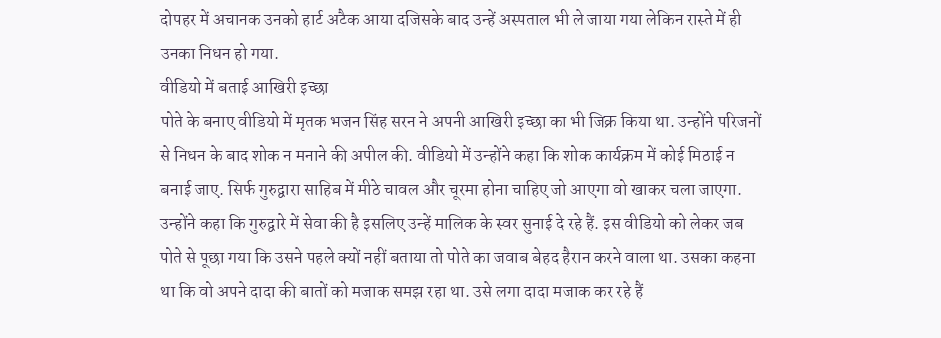दोपहर में अचानक उनको हार्ट अटैक आया दजिसके बाद उन्हें अस्पताल भी ले जाया गया लेकिन रास्ते में ही उनका निधन हो गया.
वीडियो में बताई आखिरी इच्छा
पोते के बनाए वीडियो में मृतक भजन सिंह सरन ने अपनी आखिरी इच्छा का भी जिक्र किया था. उन्होंने परिजनों से निधन के बाद शोक न मनाने की अपील की. वीडियो में उन्होंने कहा कि शोक कार्यक्रम में कोई मिठाई न बनाई जाए. सिर्फ गुरुद्वारा साहिब में मीठे चावल और चूरमा होना चाहिए जो आएगा वो खाकर चला जाएगा. उन्होंने कहा कि गुरुद्वारे में सेवा की है इसलिए उन्हें मालिक के स्वर सुनाई दे रहे हैं. इस वीडियो को लेकर जब पोते से पूछा गया कि उसने पहले क्यों नहीं बताया तो पोते का जवाब बेहद हैरान करने वाला था. उसका कहना था कि वो अपने दादा की बातों को मजाक समझ रहा था. उसे लगा दादा मजाक कर रहे हैं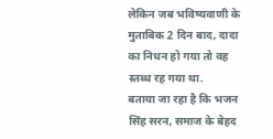लेकिन जब भविष्यवाणी के मुताबिक 2 दिन बाद, दादा का निधन हो गया तो वह स्तब्ध रह गया था.
बताया जा रहा है कि भजन सिंह सरन, समाज के बेहद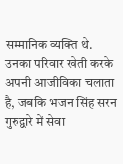सम्मानिक व्यक्ति थे. उनका परिवार खेती करके अपनी आजीविका चलाता है, जबकि भजन सिंह सरन गुरुद्वारे में सेवा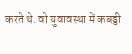करते थे. वो युवावस्था में कबड्डी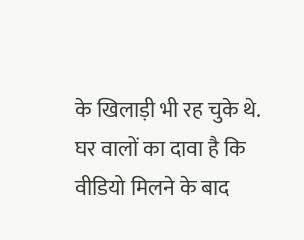के खिलाड़ी भी रह चुके थे. घर वालों का दावा है कि वीडियो मिलने के बाद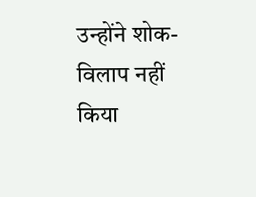उन्होंने शोक-विलाप नहीं किया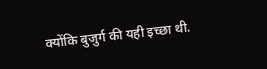क्योंकि बुजुर्ग की यही इच्छा थी.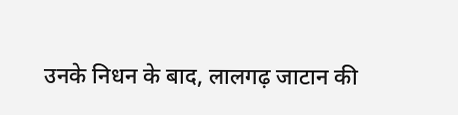उनके निधन के बाद, लालगढ़ जाटान की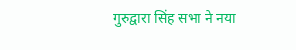गुरुद्वारा सिंह सभा ने नया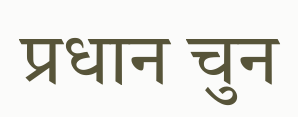प्रधान चुन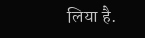लिया है.